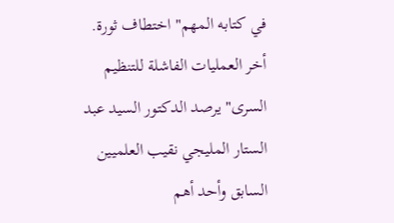في كتابه المهم" اختطاف ثورة.
أخر العمليات الفاشلة للتنظيم السرى" يرصد الدكتور السيد عبد الستار المليجي نقيب العلميين السابق وأحد أهم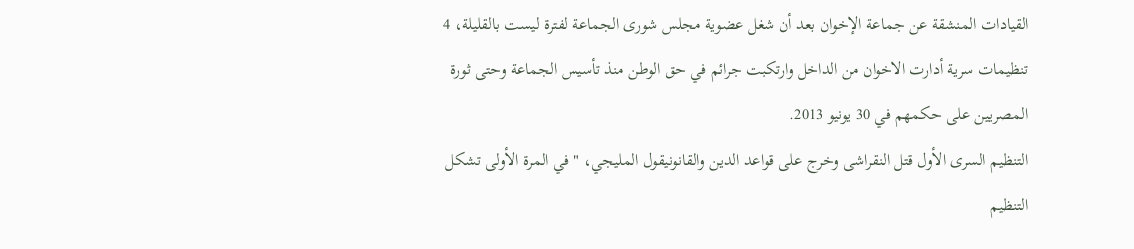القيادات المنشقة عن جماعة الإخوان بعد أن شغل عضوية مجلس شورى الجماعة لفترة ليست بالقليلة، 4 تنظيمات سرية أدارت الاخوان من الداخل وارتكبت جرائم في حق الوطن منذ تأسيس الجماعة وحتى ثورة المصريين على حكمهم في 30 يونيو 2013.
التنظيم السرى الأول قتل النقراشى وخرج على قواعد الدين والقانونيقول المليجي، " في المرة الأولى تشكل التنظيم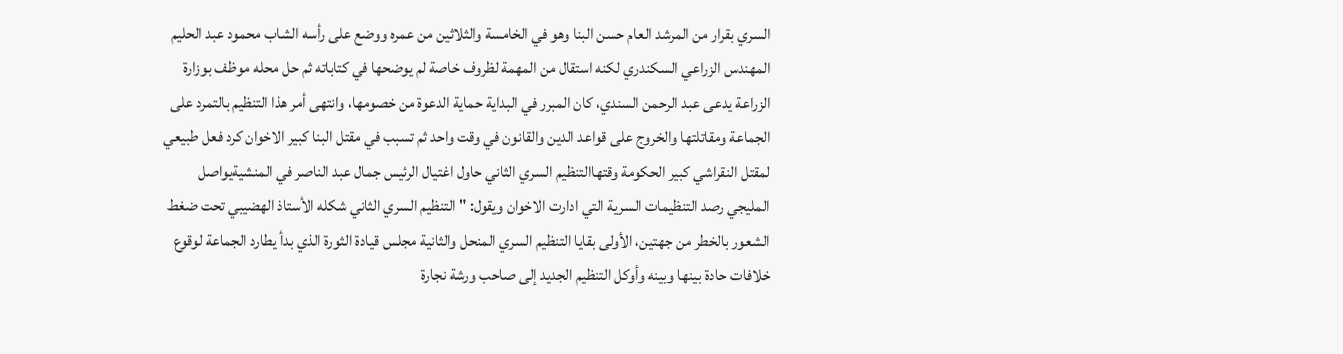السري بقرار من المرشد العام حسن البنا وهو في الخامسة والثلاثين من عمره ووضع على رأسه الشاب محمود عبد الحليم المهندس الزراعي السكندري لكنه استقال من المهمة لظروف خاصة لم يوضحها في كتاباته ثم حل محله موظف بوزارة الزراعة يدعى عبد الرحمن السندي، كان المبرر في البداية حماية الدعوة من خصومها، وانتهى أمر هذا التنظيم بالتمرد على الجماعة ومقاتلتها والخروج على قواعد الدين والقانون في وقت واحد ثم تسبب في مقتل البنا كبير الاخوان كرد فعل طبيعي لمقتل النقراشي كبير الحكومة وقتهاالتنظيم السري الثاني حاول اغتيال الرئيس جمال عبد الناصر في المنشيةيواصل المليجي رصد التنظيمات السرية التي ادارت الاخوان ويقول: " التنظيم السري الثاني شكله الأستاذ الهضيبي تحت ضغط الشعور بالخطر من جهتين، الأولى بقايا التنظيم السري المنحل والثانية مجلس قيادة الثورة الذي بدأ يطارد الجماعة لوقوع خلافات حادة بينها وبينه وأوكل التنظيم الجديد إلى صاحب ورشة نجارة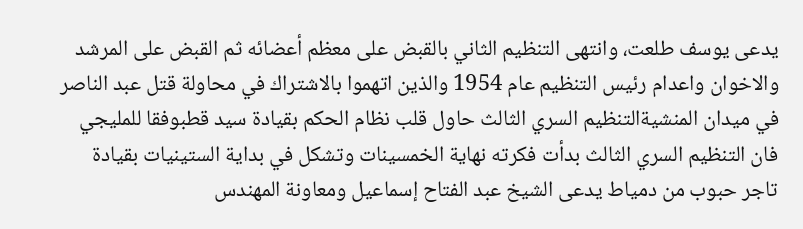يدعى يوسف طلعت، وانتهى التنظيم الثاني بالقبض على معظم أعضائه ثم القبض على المرشد والاخوان واعدام رئيس التنظيم عام 1954 والذين اتهموا بالاشتراك في محاولة قتل عبد الناصر في ميدان المنشيةالتنظيم السري الثالث حاول قلب نظام الحكم بقيادة سيد قطبوفقا للمليجي فان التنظيم السري الثالث بدأت فكرته نهاية الخمسينات وتشكل في بداية الستينيات بقيادة تاجر حبوب من دمياط يدعى الشيخ عبد الفتاح إسماعيل ومعاونة المهندس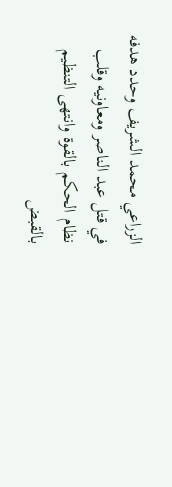الزراعي محمد الشريف وحدد هدفه في قتل عبد الناصر ومعاونيه وقلب نظام الحكم بالقوة وانتهى التنظيم بالقبض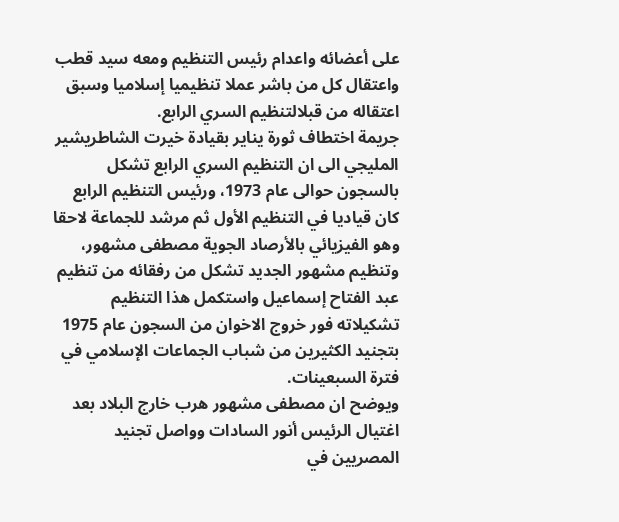على أعضائه واعدام رئيس التنظيم ومعه سيد قطب واعتقال كل من باشر عملا تنظيميا إسلاميا وسبق اعتقاله من قبلالتنظيم السري الرابع.
جريمة اختطاف ثورة يناير بقيادة خيرت الشاطريشير المليجي الى ان التنظيم السري الرابع تشكل بالسجون حوالى عام 1973، ورئيس التنظيم الرابع كان قياديا في التنظيم الأول ثم مرشد للجماعة لاحقا وهو الفيزيائي بالأرصاد الجوية مصطفى مشهور، وتنظيم مشهور الجديد تشكل من رفقائه من تنظيم عبد الفتاح إسماعيل واستكمل هذا التنظيم تشكيلاته فور خروج الاخوان من السجون عام 1975 بتجنيد الكثيرين من شباب الجماعات الإسلامي في فترة السبعينات.
ويوضح ان مصطفى مشهور هرب خارج البلاد بعد اغتيال الرئيس أنور السادات وواصل تجنيد المصريين في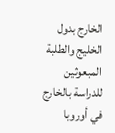الخارج بدول الخليج والطلبة المبعوثين للدراسة بالخارج في أوروبا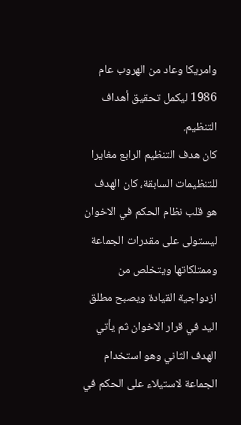وامريكا وعاد من الهروب عام 1986 ليكمل تحقيق أهداف التنظيم.
كان هدف التنظيم الرابع مغايرا للتنظيمات السابقة، كان الهدف هو قلب نظام الحكم في الاخوان ليستولى على مقدرات الجماعة وممتلكاتها ويتخلص من ازدواجية القيادة ويصبح مطلق اليد في قرار الاخوان ثم يأتي الهدف الثاني وهو استخدام الجماعة لاستيلاء على الحكم في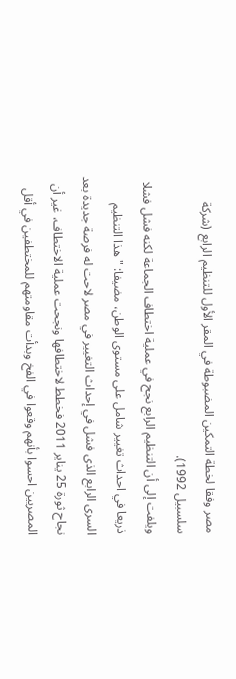مصر وفقا لخطة التمكين المضبوطة في المقر الأول للتنظيم الرابع (شركة سلسبيل 1992).
ويلفت إلى أن التنظيم الرابع نجح في عملية اختطاف الجماعة لكنه فشل فشلا ذريعا في احداث تغيير شامل على مستوى الوطن، مضيفا: " هذا التنظيم السرى الرابع الذى فشل في إحداث التغيير في مصر لاحت له فرصة جديدة بعد نجاح ثورة 25 يناير 2011 فخطط لاختطافها ونجحت عملية الاختطاف، غير أن المصريين احسوا بأنهم وقعوا في الفخ وبدأت مقاومتهم للمختطفين في أقل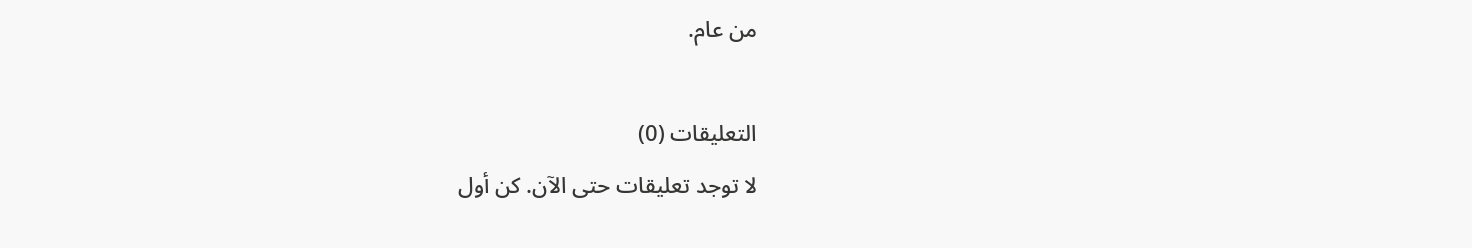من عام.

التعليقات (0)
لا توجد تعليقات حتى الآن. كن أول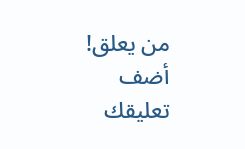من يعلق!
أضف تعليقك